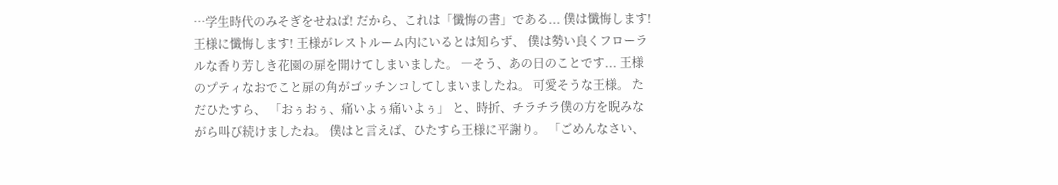…学生時代のみそぎをせねば! だから、これは「懺悔の書」である... 僕は懺悔します! 王様に懺悔します! 王様がレストルーム内にいるとは知らず、 僕は勢い良くフローラルな香り芳しき花園の扉を開けてしまいました。 ―そう、あの日のことです... 王様のプティなおでこと扉の角がゴッチンコしてしまいましたね。 可愛そうな王様。 ただひたすら、 「おぅおぅ、痛いよぅ痛いよぅ」 と、時折、チラチラ僕の方を睨みながら叫び続けましたね。 僕はと言えば、ひたすら王様に平謝り。 「ごめんなさい、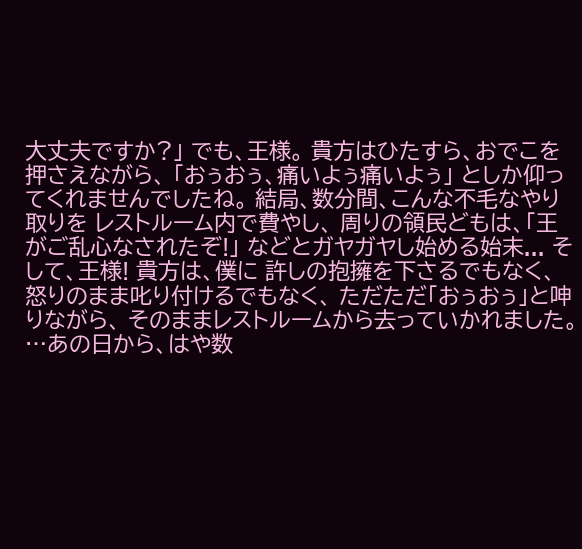大丈夫ですか?」 でも、王様。 貴方はひたすら、おでこを押さえながら、 「おぅおぅ、痛いよぅ痛いよぅ」 としか仰ってくれませんでしたね。 結局、数分間、こんな不毛なやり取りを レストルーム内で費やし、 周りの領民どもは、「王がご乱心なされたぞ!」 などとガヤガヤし始める始末... そして、王様! 貴方は、僕に 許しの抱擁を下さるでもなく、 怒りのまま叱り付けるでもなく、 ただただ「おぅおぅ」と呻りながら、 そのままレストルームから去っていかれました。 …あの日から、はや数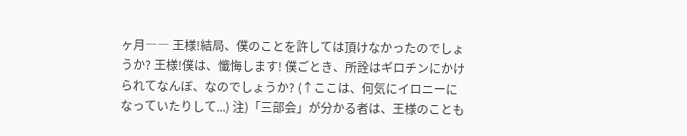ヶ月―― 王様!結局、僕のことを許しては頂けなかったのでしょうか? 王様!僕は、懺悔します! 僕ごとき、所詮はギロチンにかけられてなんぼ、なのでしょうか? (↑ここは、何気にイロニーになっていたりして...) 注)「三部会」が分かる者は、王様のことも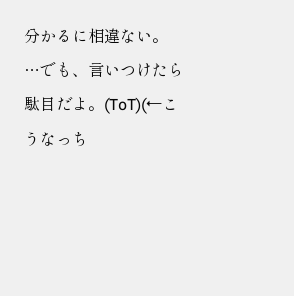分かるに相違ない。
…でも、言いつけたら駄目だよ。(ToT)(←こうなっち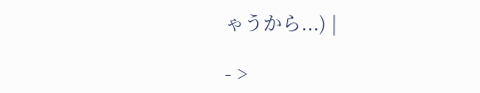ゃうから...) |

- >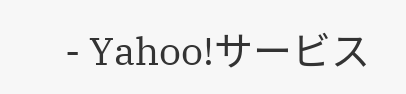- Yahoo!サービス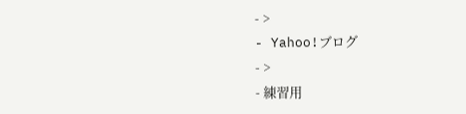- >
- Yahoo!ブログ
- >
- 練習用